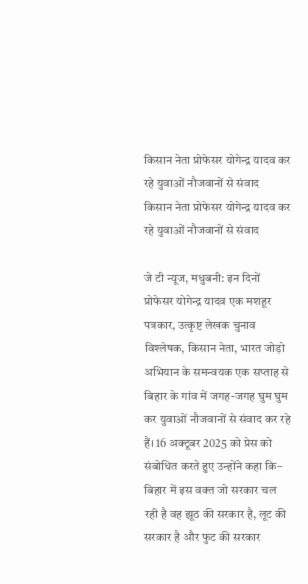किसान नेता प्रोफेसर योगेन्द्र यादव कर रहे युवाओं नौजवानों से संवाद
किसान नेता प्रोफेसर योगेन्द्र यादव कर रहे युवाओं नौजवानों से संवाद

जे टी न्यूज, मधुबनी: इन दिनों प्रोफेसर योगेन्द्र यादव एक मशहूर पत्रकार, उत्कृष्ट लेखक चुनाव विश्लेषक, किसान नेता, भारत जोड़ो अभियान के समन्वयक एक सप्ताह से बिहार के गांव में जगह-जगह घुम घुम कर युवाओं नौजवानों से संवाद कर रहे हैं। 16 अक्टूबर 2025 को प्रेस को संबोधित करते हुए उन्होंने कहा कि–
बिहार में इस वक्त जो सरकार चल रही है वह झूठ की सरकार है, लूट की सरकार है और फुट की सरकार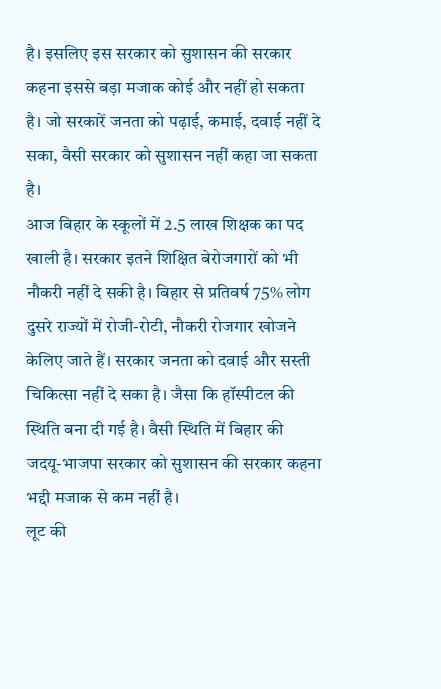है। इसलिए इस सरकार को सुशासन की सरकार कहना इससे बड़ा मजाक कोई और नहीं हो सकता है। जो सरकारें जनता को पढ़ाई, कमाई, दवाई नहीं दे सका, वैसी सरकार को सुशासन नहीं कहा जा सकता है।
आज बिहार के स्कूलों में 2.5 लाख शिक्षक का पद खाली है। सरकार इतने शिक्षित बेरोजगारों को भी नौकरी नहीं दे सकी है। बिहार से प्रतिवर्ष 75% लोग दुसरे राज्यों में रोजी-रोटी, नौकरी रोजगार खोजने केलिए जाते हैं। सरकार जनता को दवाई और सस्ती चिकित्सा नहीं दे सका है। जैसा कि हॉस्पीटल की स्थिति बना दी गई है। वैसी स्थिति में बिहार की जदयू-भाजपा सरकार को सुशासन की सरकार कहना भद्दी मजाक से कम नहीं है।
लूट की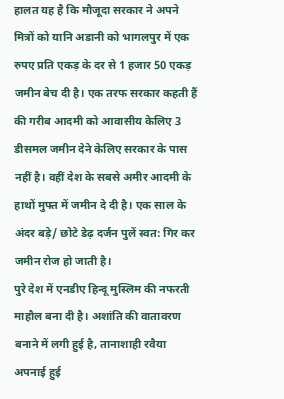हालत यह है कि मौजूदा सरकार ने अपने मित्रों को यानि अडानी को भागलपुर में एक रुपए प्रति एकड़ के दर से 1 हजार 50 एकड़ जमीन बेच दी है। एक तरफ सरकार कहती हैं की गरीब आदमी को आवासीय केलिए 3 डीसमल जमीन देने केलिए सरकार के पास नहीं है। वहीं देश के सबसे अमीर आदमी के हाथों मुफ्त में जमीन दे दी है। एक साल के अंदर बड़े/ छोटे डेढ़ दर्जन पुलें स्वत: गिर कर जमीन रोज हो जाती है।
पुरे देश में एनडीए हिन्दू मुस्लिम की नफरती माहौल बना दी है। अशांति की वातावरण बनाने में लगी हुई है, तानाशाही रवैया अपनाई हुई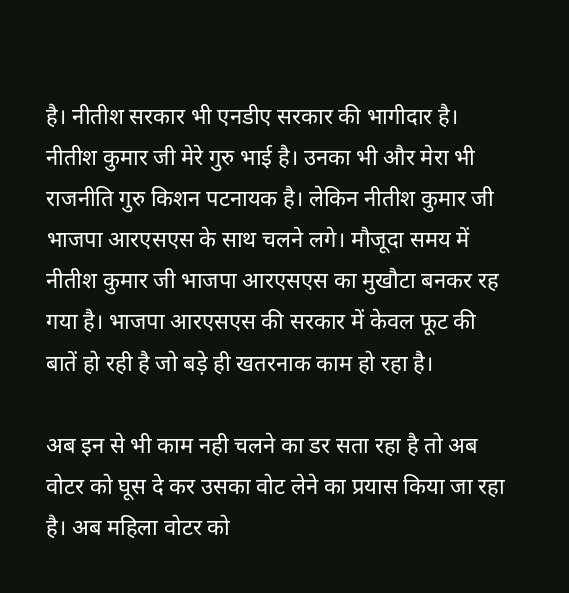है। नीतीश सरकार भी एनडीए सरकार की भागीदार है। नीतीश कुमार जी मेरे गुरु भाई है। उनका भी और मेरा भी राजनीति गुरु किशन पटनायक है। लेकिन नीतीश कुमार जी भाजपा आरएसएस के साथ चलने लगे। मौजूदा समय में नीतीश कुमार जी भाजपा आरएसएस का मुखौटा बनकर रह गया है। भाजपा आरएसएस की सरकार में केवल फूट की बातें हो रही है जो बड़े ही खतरनाक काम हो रहा है।

अब इन से भी काम नही चलने का डर सता रहा है तो अब वोटर को घूस दे कर उसका वोट लेने का प्रयास किया जा रहा है। अब महिला वोटर को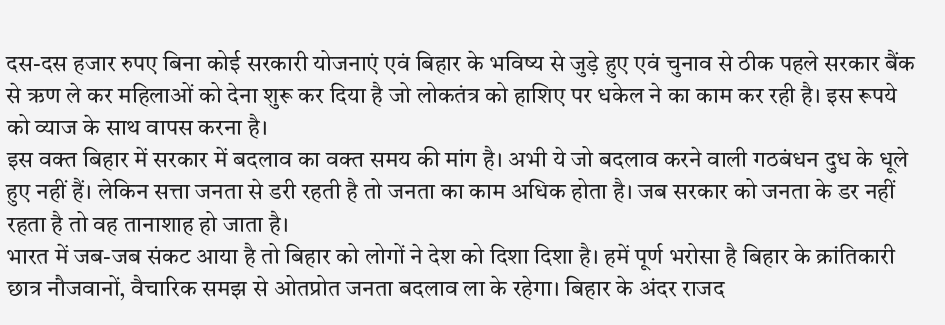दस-दस हजार रुपए बिना कोई सरकारी योजनाएं एवं बिहार के भविष्य से जुड़े हुए एवं चुनाव से ठीक पहले सरकार बैंक से ऋण ले कर महिलाओं को देना शुरू कर दिया है जो लोकतंत्र को हाशिए पर धकेल ने का काम कर रही है। इस रूपये को व्याज के साथ वापस करना है।
इस वक्त बिहार में सरकार में बदलाव का वक्त समय की मांग है। अभी ये जो बदलाव करने वाली गठबंधन दुध के धूले हुए नहीं हैं। लेकिन सत्ता जनता से डरी रहती है तो जनता का काम अधिक होता है। जब सरकार को जनता के डर नहीं रहता है तो वह तानाशाह हो जाता है।
भारत में जब-जब संकट आया है तो बिहार को लोगों ने देश को दिशा दिशा है। हमें पूर्ण भरोसा है बिहार के क्रांतिकारी छात्र नौजवानों, वैचारिक समझ से ओतप्रोत जनता बदलाव ला के रहेगा। बिहार के अंदर राजद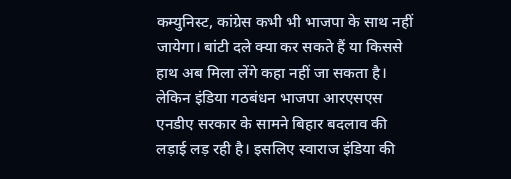कम्युनिस्ट, कांग्रेस कभी भी भाजपा के साथ नहीं जायेगा। बांटी दले क्या कर सकते हैं या किससे हाथ अब मिला लेंगे कहा नहीं जा सकता है। लेकिन इंडिया गठबंधन भाजपा आरएसएस एनडीए सरकार के सामने बिहार बदलाव की लड़ाई लड़ रही है। इसलिए स्वाराज इंडिया की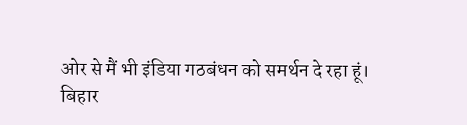ओर से मैं भी इंडिया गठबंधन को समर्थन दे रहा हूं।
बिहार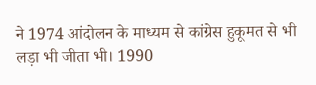ने 1974 आंदोलन के माध्यम से कांग्रेस हुकूमत से भी लड़ा भी जीता भी। 1990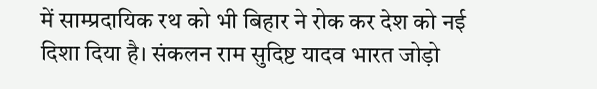में साम्प्रदायिक रथ को भी बिहार ने रोक कर देश को नई दिशा दिया है। संकलन राम सुदिष्ट यादव भारत जोड़ो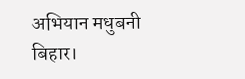अभियान मधुबनी बिहार।